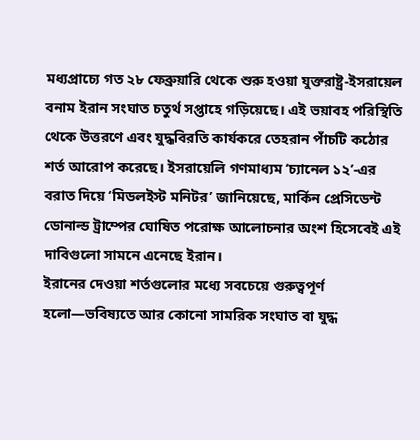মধ্যপ্রাচ্যে গত ২৮ ফেব্রুয়ারি থেকে শুরু হওয়া যুক্তরাষ্ট্র-ইসরায়েল বনাম ইরান সংঘাত চতুর্থ সপ্তাহে গড়িয়েছে। এই ভয়াবহ পরিস্থিতি থেকে উত্তরণে এবং যুদ্ধবিরতি কার্যকরে তেহরান পাঁচটি কঠোর শর্ত আরোপ করেছে। ইসরায়েলি গণমাধ্যম ‘চ্যানেল ১২’-এর বরাত দিয়ে ‘মিডলইস্ট মনিটর’ জানিয়েছে, মার্কিন প্রেসিডেন্ট ডোনাল্ড ট্রাম্পের ঘোষিত পরোক্ষ আলোচনার অংশ হিসেবেই এই দাবিগুলো সামনে এনেছে ইরান।
ইরানের দেওয়া শর্তগুলোর মধ্যে সবচেয়ে গুরুত্বপূর্ণ হলো—ভবিষ্যতে আর কোনো সামরিক সংঘাত বা যুদ্ধ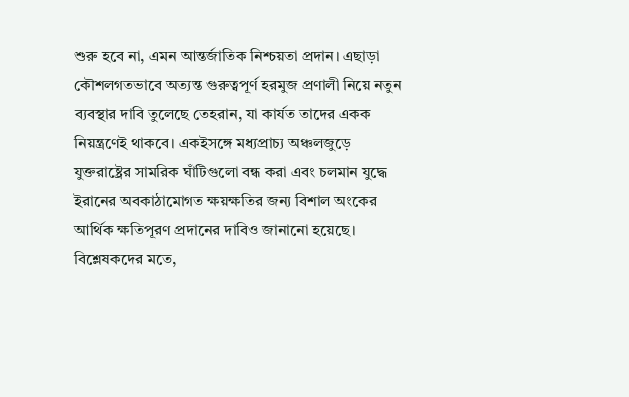শুরু হবে না, এমন আন্তর্জাতিক নিশ্চয়তা প্রদান। এছাড়া কৌশলগতভাবে অত্যন্ত গুরুত্বপূর্ণ হরমুজ প্রণালী নিয়ে নতুন ব্যবস্থার দাবি তুলেছে তেহরান, যা কার্যত তাদের একক নিয়ন্ত্রণেই থাকবে। একইসঙ্গে মধ্যপ্রাচ্য অঞ্চলজুড়ে যুক্তরাষ্ট্রের সামরিক ঘাঁটিগুলো বন্ধ করা এবং চলমান যুদ্ধে ইরানের অবকাঠামোগত ক্ষয়ক্ষতির জন্য বিশাল অংকের আর্থিক ক্ষতিপূরণ প্রদানের দাবিও জানানো হয়েছে।
বিশ্লেষকদের মতে,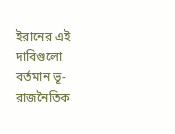ইরানের এই দাবিগুলো বর্তমান ভূ-রাজনৈতিক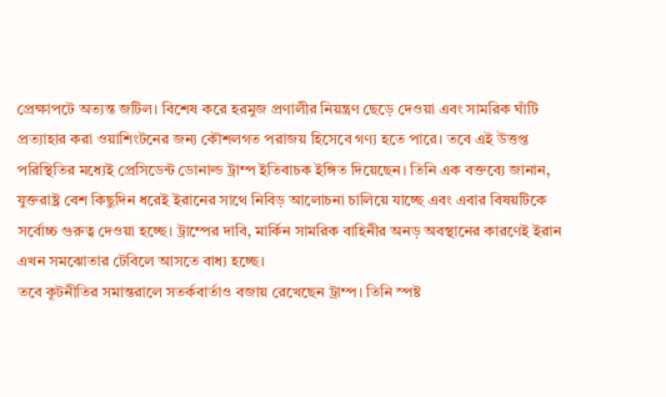প্রেক্ষাপটে অত্যন্ত জটিল। বিশেষ করে হরমুজ প্রণালীর নিয়ন্ত্রণ ছেড়ে দেওয়া এবং সামরিক ঘাঁটি প্রত্যাহার করা ওয়াশিংটনের জন্য কৌশলগত পরাজয় হিসেবে গণ্য হতে পারে। তবে এই উত্তপ্ত পরিস্থিতির মধ্যেই প্রেসিডেন্ট ডোনাল্ড ট্রাম্প ইতিবাচক ইঙ্গিত দিয়েছেন। তিনি এক বক্তব্যে জানান, যুক্তরাষ্ট্র বেশ কিছুদিন ধরেই ইরানের সাথে নিবিড় আলোচনা চালিয়ে যাচ্ছে এবং এবার বিষয়টিকে সর্বোচ্চ গুরুত্ব দেওয়া হচ্ছে। ট্রাম্পের দাবি, মার্কিন সামরিক বাহিনীর অনড় অবস্থানের কারণেই ইরান এখন সমঝোতার টেবিলে আসতে বাধ্য হচ্ছে।
তবে কূটনীতির সমান্তরালে সতর্কবার্তাও বজায় রেখেছেন ট্রাম্প। তিনি স্পষ্ট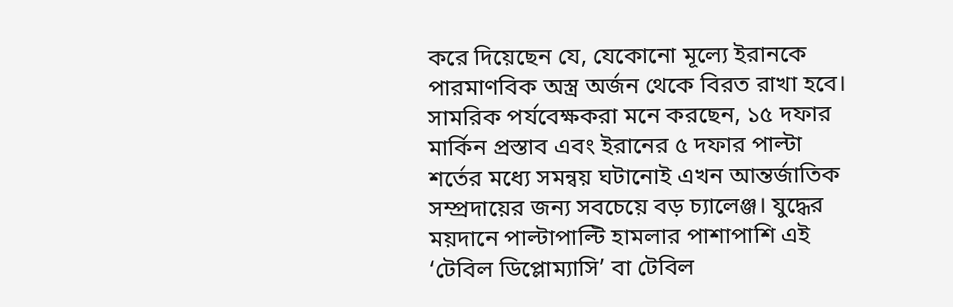করে দিয়েছেন যে, যেকোনো মূল্যে ইরানকে পারমাণবিক অস্ত্র অর্জন থেকে বিরত রাখা হবে। সামরিক পর্যবেক্ষকরা মনে করছেন, ১৫ দফার মার্কিন প্রস্তাব এবং ইরানের ৫ দফার পাল্টা শর্তের মধ্যে সমন্বয় ঘটানোই এখন আন্তর্জাতিক সম্প্রদায়ের জন্য সবচেয়ে বড় চ্যালেঞ্জ। যুদ্ধের ময়দানে পাল্টাপাল্টি হামলার পাশাপাশি এই ‘টেবিল ডিপ্লোম্যাসি’ বা টেবিল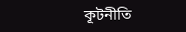কূটনীতি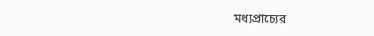মধ্যপ্রাচ্যের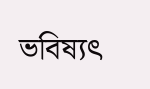ভবিষ্যৎ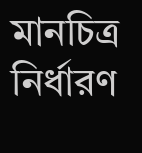মানচিত্র নির্ধারণ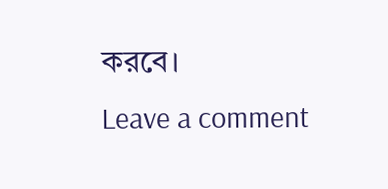করবে।
Leave a comment